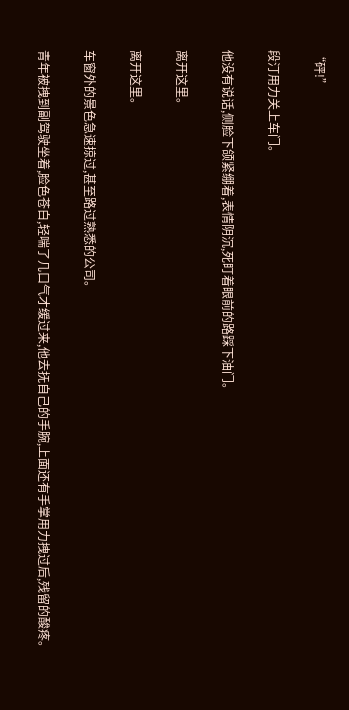“砰!”

段汀用力关上车门。

他没有说话,侧脸下颌紧绷着,表情阴沉,死盯着眼前的路踩下油门。

离开这里。

离开这里。

车窗外的景色急速掠过,甚至路过熟悉的公司。

青年被拽到副驾驶坐着,脸色苍白,轻喘了几口气才缓过来,他去抚自己的手腕,上面还有手掌用力拽过后,残留的酸疼。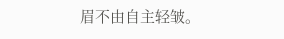眉不由自主轻皱。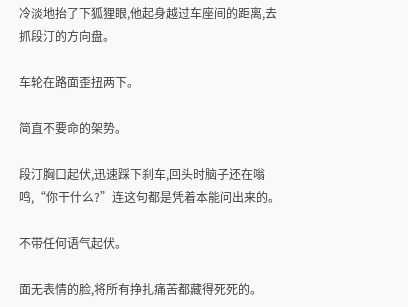冷淡地抬了下狐狸眼,他起身越过车座间的距离,去抓段汀的方向盘。

车轮在路面歪扭两下。

简直不要命的架势。

段汀胸口起伏,迅速踩下刹车,回头时脑子还在嗡鸣,“你干什么?”连这句都是凭着本能问出来的。

不带任何语气起伏。

面无表情的脸,将所有挣扎痛苦都藏得死死的。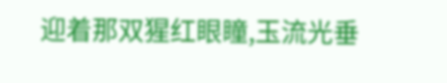迎着那双猩红眼瞳,玉流光垂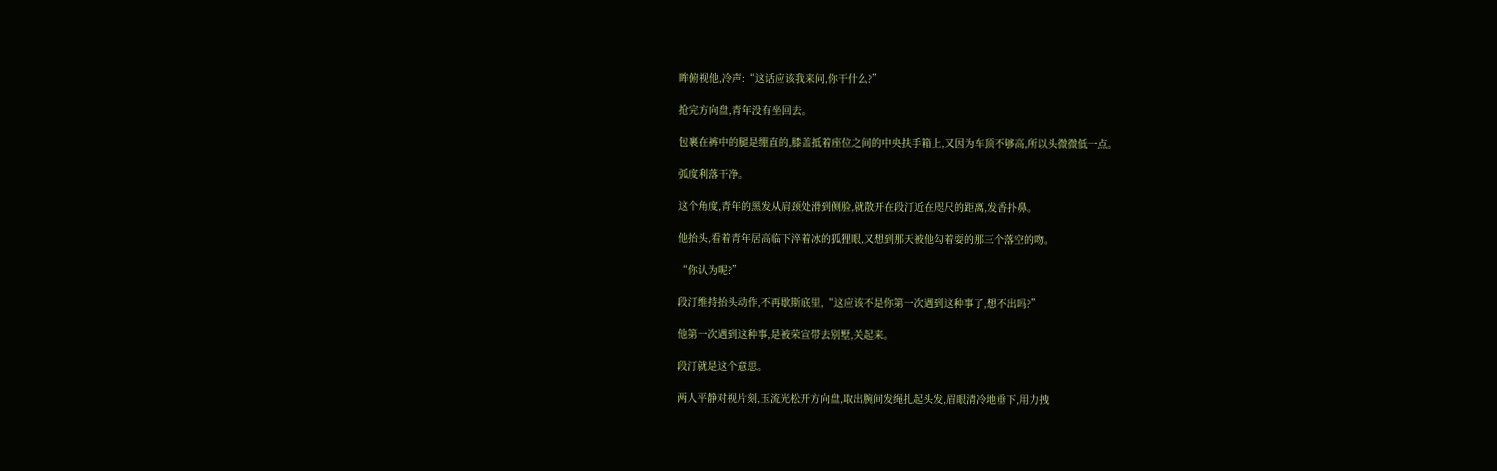眸俯视他,冷声:“这话应该我来问,你干什么?”

抢完方向盘,青年没有坐回去。

包裹在裤中的腿是绷直的,膝盖抵着座位之间的中央扶手箱上,又因为车顶不够高,所以头微微低一点。

弧度利落干净。

这个角度,青年的黑发从肩颈处滑到侧脸,就散开在段汀近在咫尺的距离,发香扑鼻。

他抬头,看着青年居高临下淬着冰的狐狸眼,又想到那天被他勾着耍的那三个落空的吻。

“你认为呢?”

段汀维持抬头动作,不再歇斯底里,“这应该不是你第一次遇到这种事了,想不出吗?”

他第一次遇到这种事,是被荣宣带去别墅,关起来。

段汀就是这个意思。

两人平静对视片刻,玉流光松开方向盘,取出腕间发绳扎起头发,眉眼清冷地垂下,用力拽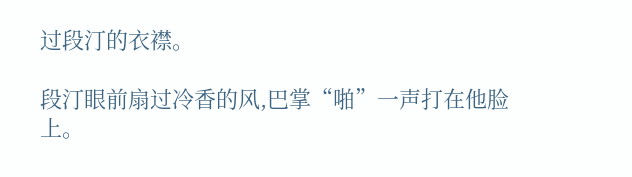过段汀的衣襟。

段汀眼前扇过冷香的风,巴掌“啪”一声打在他脸上。